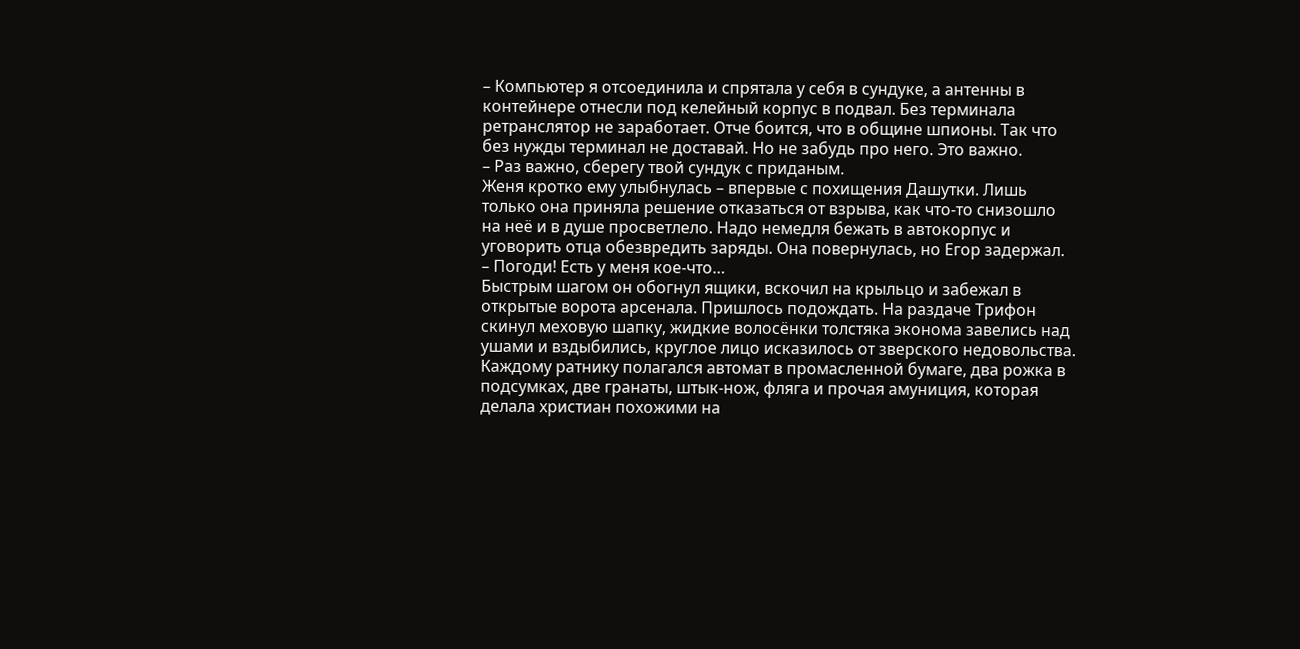– Компьютер я отсоединила и спрятала у себя в сундуке, а антенны в контейнере отнесли под келейный корпус в подвал. Без терминала ретранслятор не заработает. Отче боится, что в общине шпионы. Так что без нужды терминал не доставай. Но не забудь про него. Это важно.
– Раз важно, сберегу твой сундук с приданым.
Женя кротко ему улыбнулась – впервые с похищения Дашутки. Лишь только она приняла решение отказаться от взрыва, как что-то снизошло на неё и в душе просветлело. Надо немедля бежать в автокорпус и уговорить отца обезвредить заряды. Она повернулась, но Егор задержал.
– Погоди! Есть у меня кое-что…
Быстрым шагом он обогнул ящики, вскочил на крыльцо и забежал в открытые ворота арсенала. Пришлось подождать. На раздаче Трифон скинул меховую шапку, жидкие волосёнки толстяка эконома завелись над ушами и вздыбились, круглое лицо исказилось от зверского недовольства. Каждому ратнику полагался автомат в промасленной бумаге, два рожка в подсумках, две гранаты, штык-нож, фляга и прочая амуниция, которая делала христиан похожими на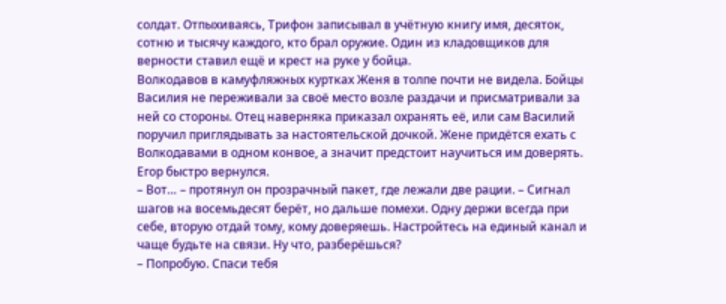солдат. Отпыхиваясь, Трифон записывал в учётную книгу имя, десяток, сотню и тысячу каждого, кто брал оружие. Один из кладовщиков для верности ставил ещё и крест на руке у бойца.
Волкодавов в камуфляжных куртках Женя в толпе почти не видела. Бойцы Василия не переживали за своё место возле раздачи и присматривали за ней со стороны. Отец наверняка приказал охранять её, или сам Василий поручил приглядывать за настоятельской дочкой. Жене придётся ехать с Волкодавами в одном конвое, а значит предстоит научиться им доверять.
Егор быстро вернулся.
– Вот… – протянул он прозрачный пакет, где лежали две рации. – Сигнал шагов на восемьдесят берёт, но дальше помехи. Одну держи всегда при себе, вторую отдай тому, кому доверяешь. Настройтесь на единый канал и чаще будьте на связи. Ну что, разберёшься?
– Попробую. Спаси тебя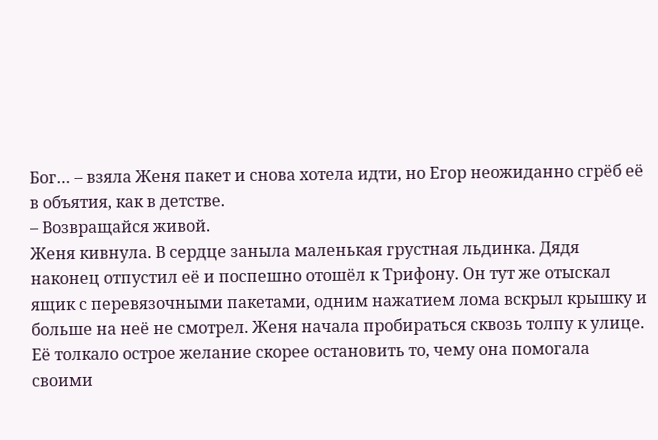Бог… – взяла Женя пакет и снова хотела идти, но Егор неожиданно сгрёб её в объятия, как в детстве.
– Возвращайся живой.
Женя кивнула. В сердце заныла маленькая грустная льдинка. Дядя наконец отпустил её и поспешно отошёл к Трифону. Он тут же отыскал ящик с перевязочными пакетами, одним нажатием лома вскрыл крышку и больше на неё не смотрел. Женя начала пробираться сквозь толпу к улице. Её толкало острое желание скорее остановить то, чему она помогала своими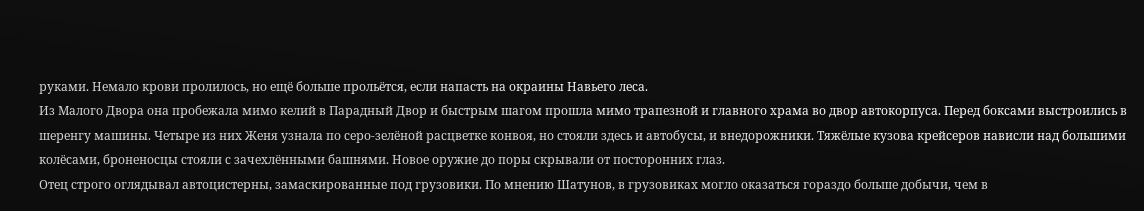руками. Немало крови пролилось, но ещё больше прольётся, если напасть на окраины Навьего леса.
Из Малого Двора она пробежала мимо келий в Парадный Двор и быстрым шагом прошла мимо трапезной и главного храма во двор автокорпуса. Перед боксами выстроились в шеренгу машины. Четыре из них Женя узнала по серо-зелёной расцветке конвоя, но стояли здесь и автобусы, и внедорожники. Тяжёлые кузова крейсеров нависли над большими колёсами, броненосцы стояли с зачехлёнными башнями. Новое оружие до поры скрывали от посторонних глаз.
Отец строго оглядывал автоцистерны, замаскированные под грузовики. По мнению Шатунов, в грузовиках могло оказаться гораздо больше добычи, чем в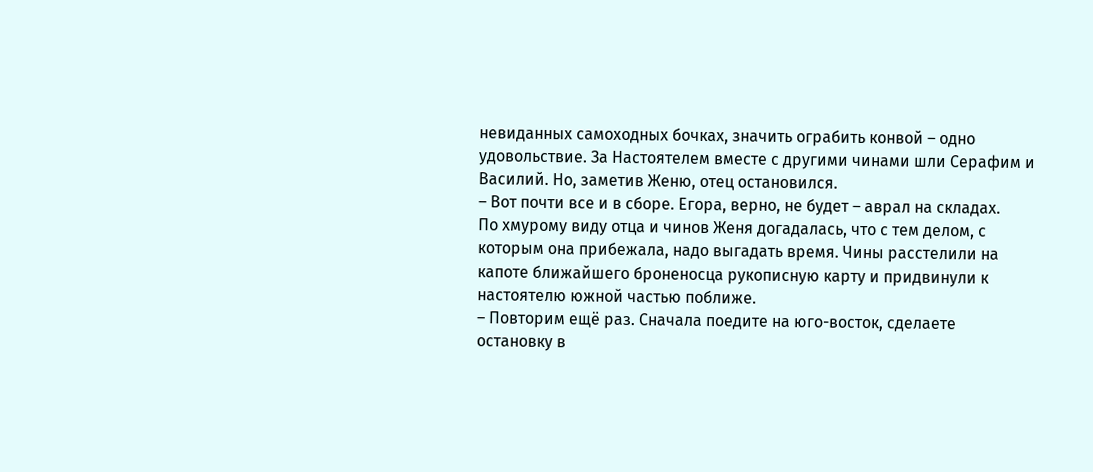невиданных самоходных бочках, значить ограбить конвой – одно удовольствие. За Настоятелем вместе с другими чинами шли Серафим и Василий. Но, заметив Женю, отец остановился.
– Вот почти все и в сборе. Егора, верно, не будет – аврал на складах.
По хмурому виду отца и чинов Женя догадалась, что с тем делом, с которым она прибежала, надо выгадать время. Чины расстелили на капоте ближайшего броненосца рукописную карту и придвинули к настоятелю южной частью поближе.
– Повторим ещё раз. Сначала поедите на юго-восток, сделаете остановку в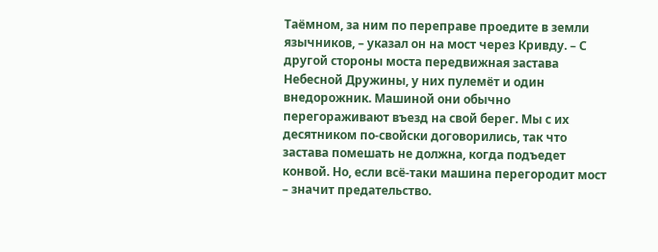Таёмном, за ним по переправе проедите в земли язычников, – указал он на мост через Кривду. – С другой стороны моста передвижная застава Небесной Дружины, у них пулемёт и один внедорожник. Машиной они обычно перегораживают въезд на свой берег. Мы с их десятником по-свойски договорились, так что застава помешать не должна, когда подъедет конвой. Но, если всё-таки машина перегородит мост – значит предательство.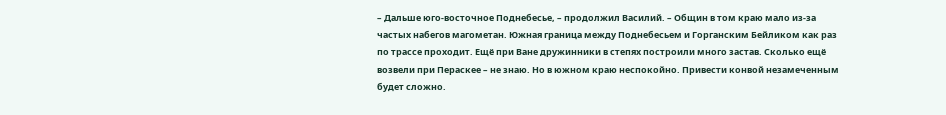– Дальше юго-восточное Поднебесье, – продолжил Василий. – Общин в том краю мало из-за частых набегов магометан. Южная граница между Поднебесьем и Горганским Бейликом как раз по трассе проходит. Ещё при Ване дружинники в степях построили много застав. Сколько ещё возвели при Пераскее – не знаю. Но в южном краю неспокойно. Привести конвой незамеченным будет сложно.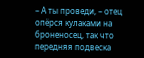– А ты проведи, – отец опёрся кулаками на броненосец, так что передняя подвеска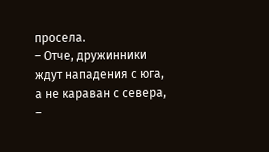просела.
– Отче, дружинники ждут нападения с юга, а не караван с севера, –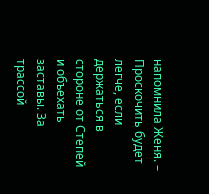напомнила Женя. – Проскочить будет легче, если держаться в стороне от Степей и объехать заставы. За трассой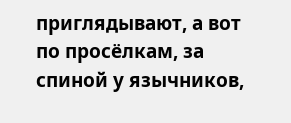приглядывают, а вот по просёлкам, за спиной у язычников,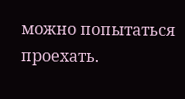можно попытаться проехать.